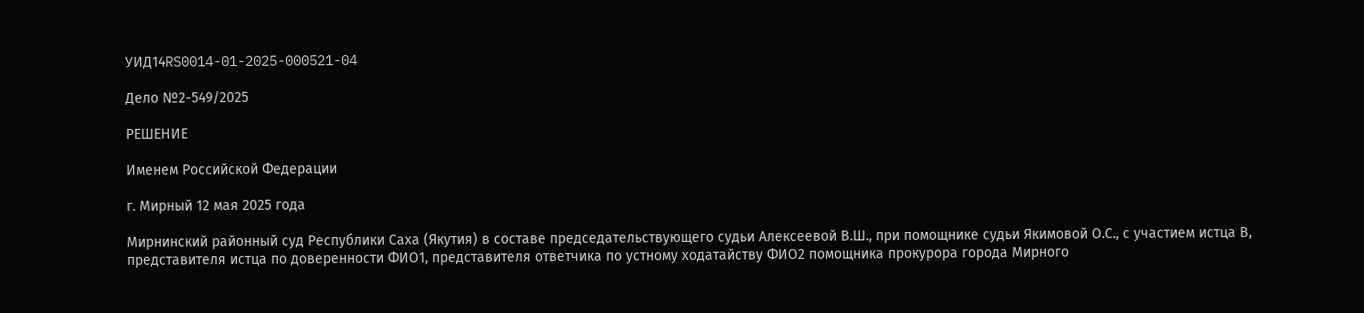УИД14RS0014-01-2025-000521-04

Дело №2-549/2025

РЕШЕНИЕ

Именем Российской Федерации

г. Мирный 12 мая 2025 года

Мирнинский районный суд Республики Саха (Якутия) в составе председательствующего судьи Алексеевой В.Ш., при помощнике судьи Якимовой О.С., с участием истца В, представителя истца по доверенности ФИО1, представителя ответчика по устному ходатайству ФИО2 помощника прокурора города Мирного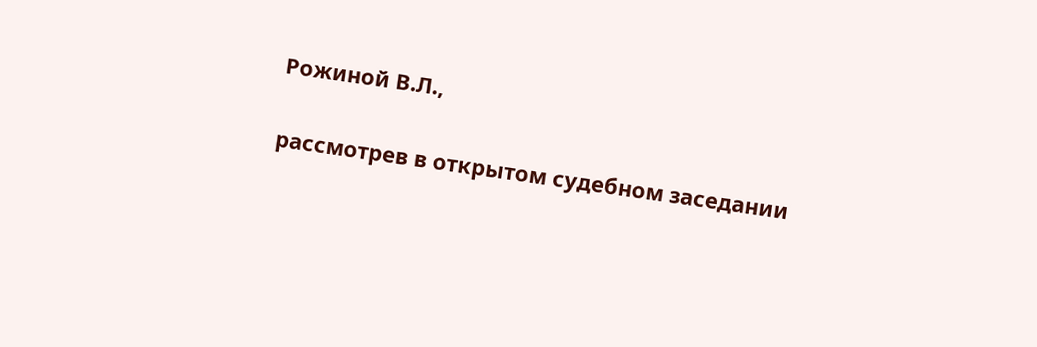Рожиной В.Л.,

рассмотрев в открытом судебном заседании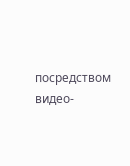посредством видео-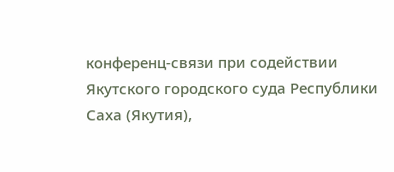конференц-связи при содействии Якутского городского суда Республики Саха (Якутия),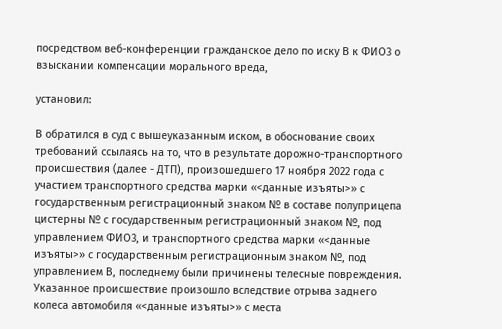посредством веб-конференции гражданское дело по иску В к ФИО3 о взыскании компенсации морального вреда,

установил:

В обратился в суд с вышеуказанным иском, в обоснование своих требований ссылаясь на то, что в результате дорожно-транспортного происшествия (далее - ДТП), произошедшего 17 ноября 2022 года с участием транспортного средства марки «<данные изъяты>» с государственным регистрационный знаком № в составе полуприцепа цистерны № с государственным регистрационный знаком №, под управлением ФИО3, и транспортного средства марки «<данные изъяты>» с государственным регистрационным знаком №, под управлением В, последнему были причинены телесные повреждения. Указанное происшествие произошло вследствие отрыва заднего колеса автомобиля «<данные изъяты>» с места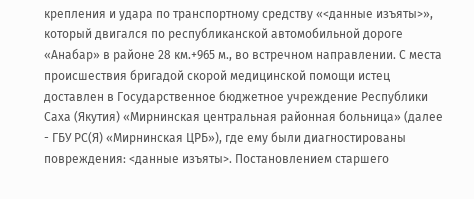крепления и удара по транспортному средству «<данные изъяты>», который двигался по республиканской автомобильной дороге «Анабар» в районе 28 км.+965 м., во встречном направлении. С места происшествия бригадой скорой медицинской помощи истец доставлен в Государственное бюджетное учреждение Республики Саха (Якутия) «Мирнинская центральная районная больница» (далее - ГБУ РС(Я) «Мирнинская ЦРБ»), где ему были диагностированы повреждения: <данные изъяты>. Постановлением старшего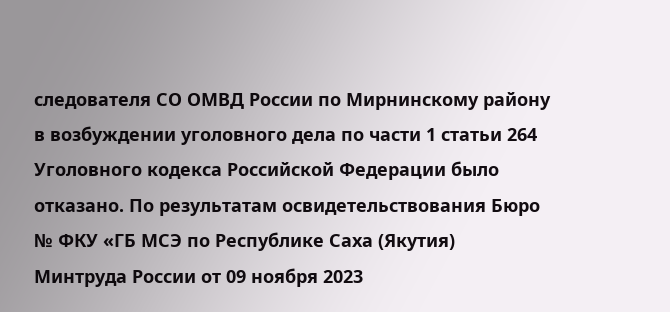следователя СО ОМВД России по Мирнинскому району в возбуждении уголовного дела по части 1 статьи 264 Уголовного кодекса Российской Федерации было отказано. По результатам освидетельствования Бюро № ФКУ «ГБ МСЭ по Республике Саха (Якутия) Минтруда России от 09 ноября 2023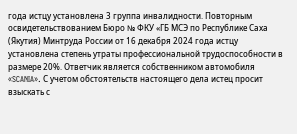года истцу установлена 3 группа инвалидности. Повторным освидетельствованием Бюро № ФКУ «ГБ МСЭ по Республике Саха (Якутия) Минтруда России от 16 декабря 2024 года истцу установлена степень утраты профессиональной трудоспособности в размере 20%. Ответчик является собственником автомобиля «SCANIA». С учетом обстоятельств настоящего дела истец просит взыскать с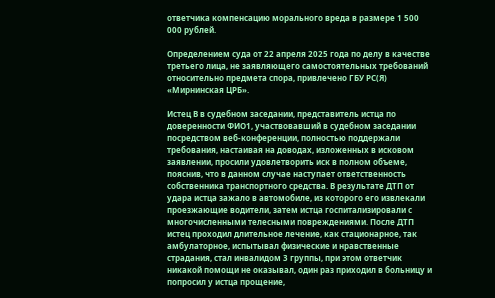ответчика компенсацию морального вреда в размере 1 500 000 рублей.

Определением суда от 22 апреля 2025 года по делу в качестве третьего лица, не заявляющего самостоятельных требований относительно предмета спора, привлечено ГБУ РС(Я) «Мирнинская ЦРБ».

Истец В в судебном заседании, представитель истца по доверенности ФИО1, участвовавший в судебном заседании посредством веб-конференции, полностью поддержали требования, настаивая на доводах, изложенных в исковом заявлении, просили удовлетворить иск в полном объеме, пояснив, что в данном случае наступает ответственность собственника транспортного средства. В результате ДТП от удара истца зажало в автомобиле, из которого его извлекали проезжающие водители, затем истца госпитализировали с многочисленными телесными повреждениями. После ДТП истец проходил длительное лечение, как стационарное, так амбулаторное, испытывал физические и нравственные страдания, стал инвалидом 3 группы, при этом ответчик никакой помощи не оказывал, один раз приходил в больницу и попросил у истца прощение,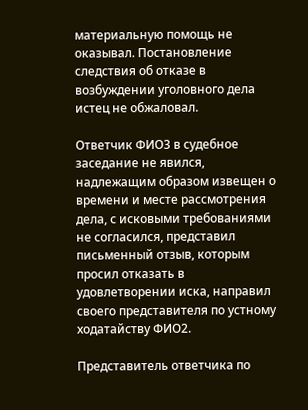материальную помощь не оказывал. Постановление следствия об отказе в возбуждении уголовного дела истец не обжаловал.

Ответчик ФИО3 в судебное заседание не явился, надлежащим образом извещен о времени и месте рассмотрения дела, с исковыми требованиями не согласился, представил письменный отзыв, которым просил отказать в удовлетворении иска, направил своего представителя по устному ходатайству ФИО2.

Представитель ответчика по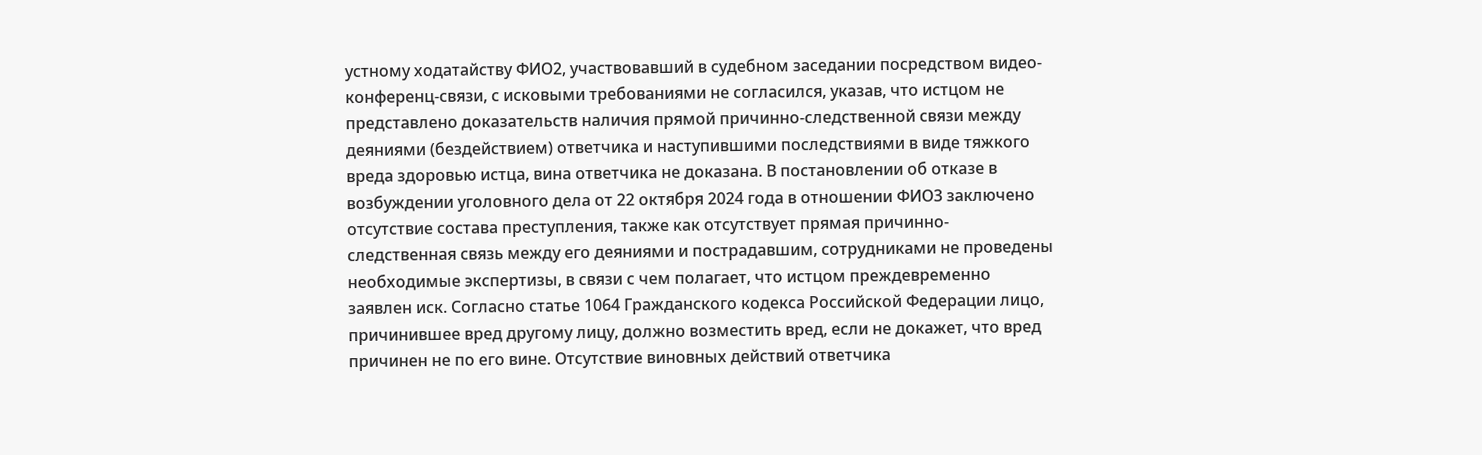устному ходатайству ФИО2, участвовавший в судебном заседании посредством видео-конференц-связи, с исковыми требованиями не согласился, указав, что истцом не представлено доказательств наличия прямой причинно-следственной связи между деяниями (бездействием) ответчика и наступившими последствиями в виде тяжкого вреда здоровью истца, вина ответчика не доказана. В постановлении об отказе в возбуждении уголовного дела от 22 октября 2024 года в отношении ФИО3 заключено отсутствие состава преступления, также как отсутствует прямая причинно-следственная связь между его деяниями и пострадавшим, сотрудниками не проведены необходимые экспертизы, в связи с чем полагает, что истцом преждевременно заявлен иск. Согласно статье 1064 Гражданского кодекса Российской Федерации лицо, причинившее вред другому лицу, должно возместить вред, если не докажет, что вред причинен не по его вине. Отсутствие виновных действий ответчика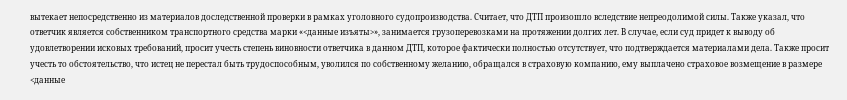вытекает непосредственно из материалов доследственной проверки в рамках уголовного судопроизводства. Считает, что ДТП произошло вследствие непреодолимой силы. Также указал, что ответчик является собственником транспортного средства марки «<данные изъяты>», занимается грузоперевозками на протяжении долгих лет. В случае, если суд придет к выводу об удовлетворении исковых требований, просит учесть степень виновности ответчика в данном ДТП, которое фактически полностью отсутствует, что подтверждается материалами дела. Также просит учесть то обстоятельство, что истец не перестал быть трудоспособным, уволился по собственному желанию, обращался в страховую компанию, ему выплачено страховое возмещение в размере <данные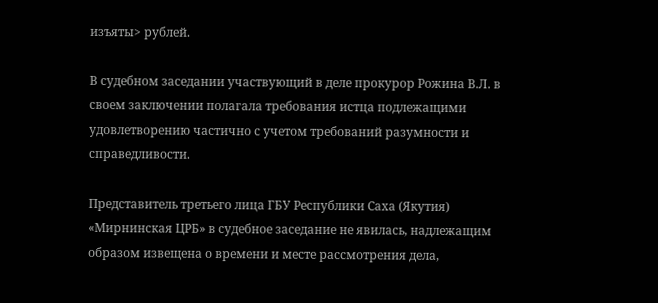изъяты> рублей.

В судебном заседании участвующий в деле прокурор Рожина В.Л. в своем заключении полагала требования истца подлежащими удовлетворению частично с учетом требований разумности и справедливости.

Представитель третьего лица ГБУ Республики Саха (Якутия) «Мирнинская ЦРБ» в судебное заседание не явилась, надлежащим образом извещена о времени и месте рассмотрения дела,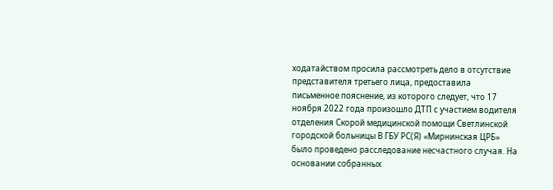ходатайством просила рассмотреть дело в отсутствие представителя третьего лица, предоставила письменное пояснение, из которого следует, что 17 ноября 2022 года произошло ДТП с участием водителя отделения Скорой медицинской помощи Светлинской городской больницы В ГБУ РС(Я) «Мирнинская ЦРБ» было проведено расследование несчастного случая. На основании собранных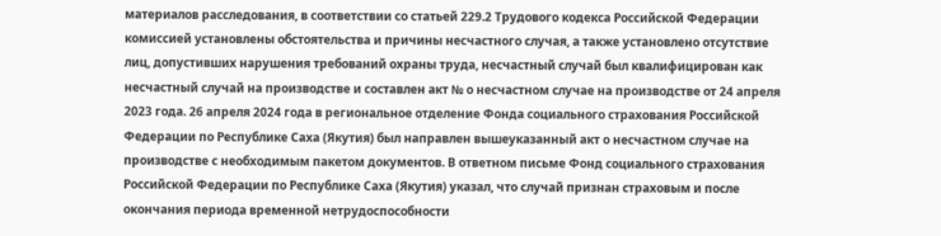материалов расследования, в соответствии со статьей 229.2 Трудового кодекса Российской Федерации комиссией установлены обстоятельства и причины несчастного случая, а также установлено отсутствие лиц, допустивших нарушения требований охраны труда, несчастный случай был квалифицирован как несчастный случай на производстве и составлен акт № о несчастном случае на производстве от 24 апреля 2023 года. 26 апреля 2024 года в региональное отделение Фонда социального страхования Российской Федерации по Республике Саха (Якутия) был направлен вышеуказанный акт о несчастном случае на производстве с необходимым пакетом документов. В ответном письме Фонд социального страхования Российской Федерации по Республике Саха (Якутия) указал, что случай признан страховым и после окончания периода временной нетрудоспособности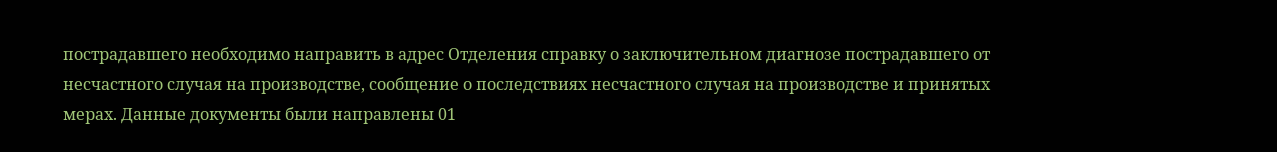пострадавшего необходимо направить в адрес Отделения справку о заключительном диагнозе пострадавшего от несчастного случая на производстве, сообщение о последствиях несчастного случая на производстве и принятых мерах. Данные документы были направлены 01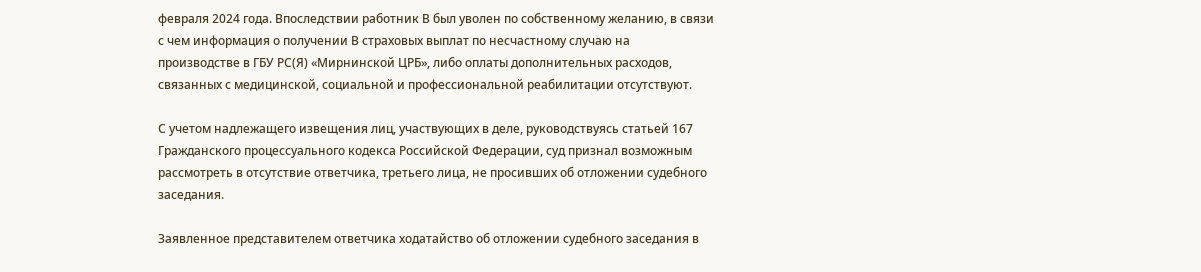февраля 2024 года. Впоследствии работник В был уволен по собственному желанию, в связи с чем информация о получении В страховых выплат по несчастному случаю на производстве в ГБУ РС(Я) «Мирнинской ЦРБ», либо оплаты дополнительных расходов, связанных с медицинской, социальной и профессиональной реабилитации отсутствуют.

С учетом надлежащего извещения лиц, участвующих в деле, руководствуясь статьей 167 Гражданского процессуального кодекса Российской Федерации, суд признал возможным рассмотреть в отсутствие ответчика, третьего лица, не просивших об отложении судебного заседания.

Заявленное представителем ответчика ходатайство об отложении судебного заседания в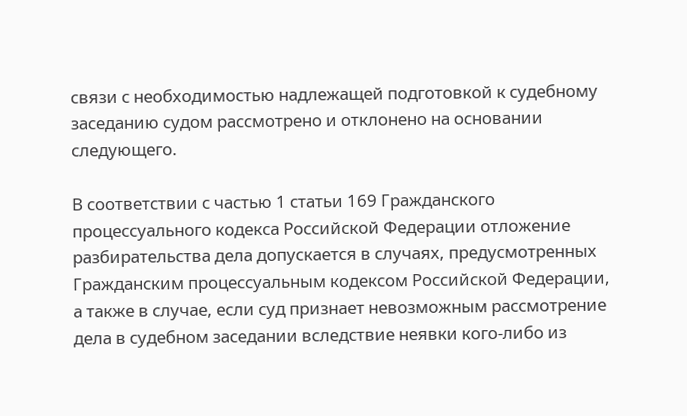связи с необходимостью надлежащей подготовкой к судебному заседанию судом рассмотрено и отклонено на основании следующего.

В соответствии с частью 1 статьи 169 Гражданского процессуального кодекса Российской Федерации отложение разбирательства дела допускается в случаях, предусмотренных Гражданским процессуальным кодексом Российской Федерации, а также в случае, если суд признает невозможным рассмотрение дела в судебном заседании вследствие неявки кого-либо из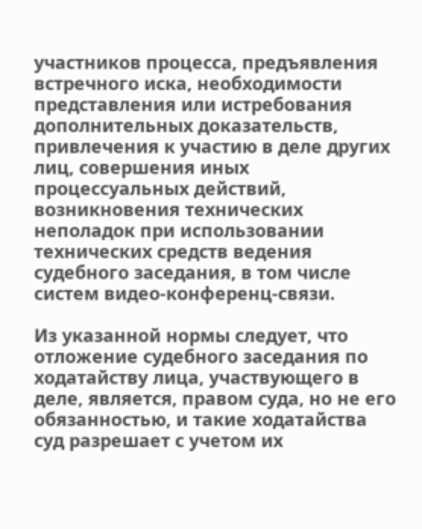участников процесса, предъявления встречного иска, необходимости представления или истребования дополнительных доказательств, привлечения к участию в деле других лиц, совершения иных процессуальных действий, возникновения технических неполадок при использовании технических средств ведения судебного заседания, в том числе систем видео-конференц-связи.

Из указанной нормы следует, что отложение судебного заседания по ходатайству лица, участвующего в деле, является, правом суда, но не его обязанностью, и такие ходатайства суд разрешает с учетом их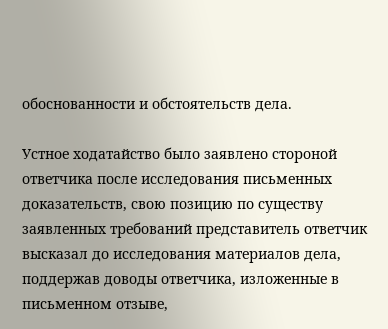обоснованности и обстоятельств дела.

Устное ходатайство было заявлено стороной ответчика после исследования письменных доказательств, свою позицию по существу заявленных требований представитель ответчик высказал до исследования материалов дела, поддержав доводы ответчика, изложенные в письменном отзыве,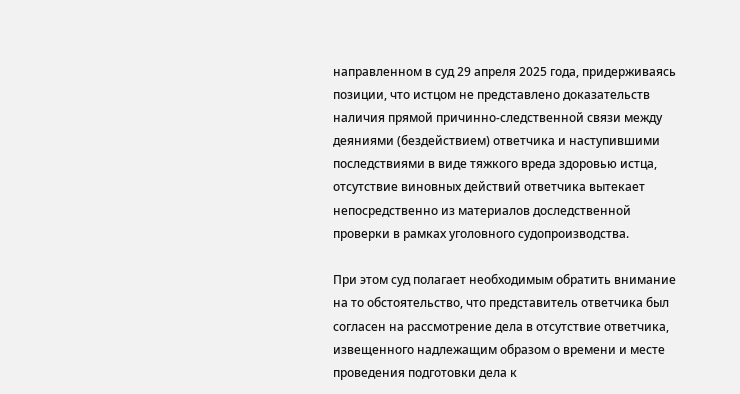направленном в суд 29 апреля 2025 года, придерживаясь позиции, что истцом не представлено доказательств наличия прямой причинно-следственной связи между деяниями (бездействием) ответчика и наступившими последствиями в виде тяжкого вреда здоровью истца, отсутствие виновных действий ответчика вытекает непосредственно из материалов доследственной проверки в рамках уголовного судопроизводства.

При этом суд полагает необходимым обратить внимание на то обстоятельство, что представитель ответчика был согласен на рассмотрение дела в отсутствие ответчика, извещенного надлежащим образом о времени и месте проведения подготовки дела к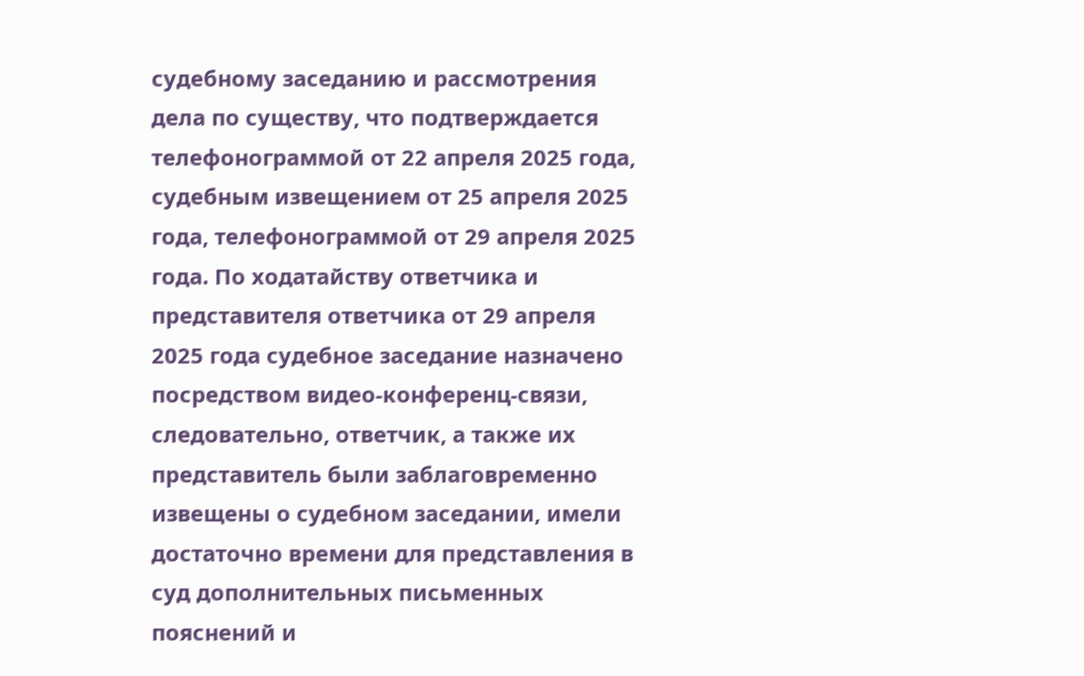судебному заседанию и рассмотрения дела по существу, что подтверждается телефонограммой от 22 апреля 2025 года, судебным извещением от 25 апреля 2025 года, телефонограммой от 29 апреля 2025 года. По ходатайству ответчика и представителя ответчика от 29 апреля 2025 года судебное заседание назначено посредством видео-конференц-связи, следовательно, ответчик, а также их представитель были заблаговременно извещены о судебном заседании, имели достаточно времени для представления в суд дополнительных письменных пояснений и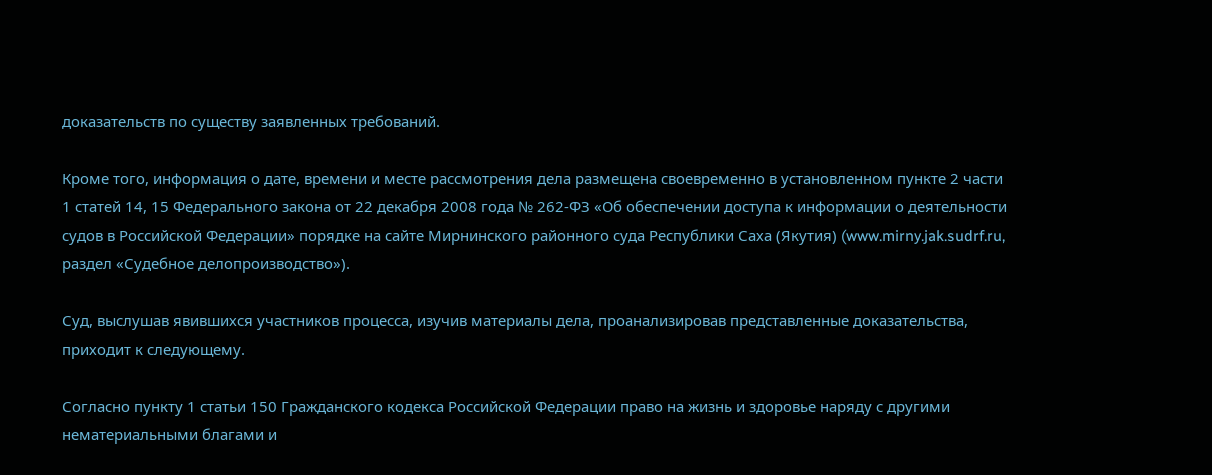доказательств по существу заявленных требований.

Кроме того, информация о дате, времени и месте рассмотрения дела размещена своевременно в установленном пункте 2 части 1 статей 14, 15 Федерального закона от 22 декабря 2008 года № 262-ФЗ «Об обеспечении доступа к информации о деятельности судов в Российской Федерации» порядке на сайте Мирнинского районного суда Республики Саха (Якутия) (www.mirny.jak.sudrf.ru, раздел «Судебное делопроизводство»).

Суд, выслушав явившихся участников процесса, изучив материалы дела, проанализировав представленные доказательства, приходит к следующему.

Согласно пункту 1 статьи 150 Гражданского кодекса Российской Федерации право на жизнь и здоровье наряду с другими нематериальными благами и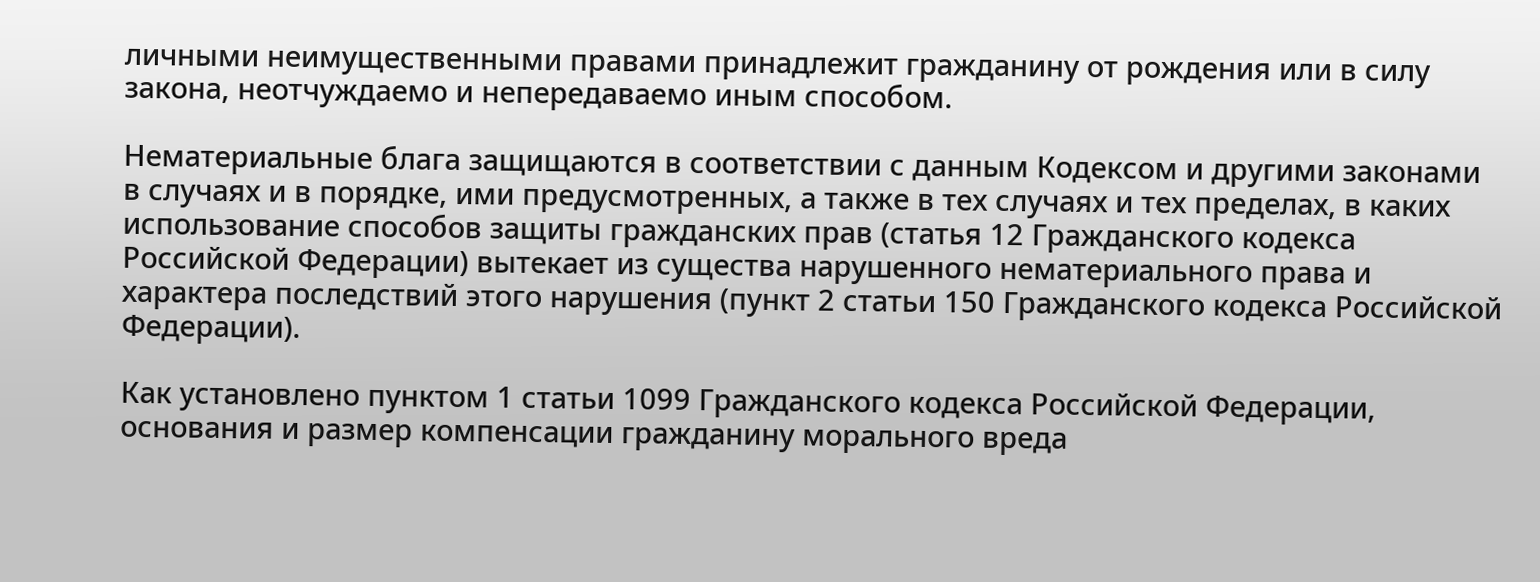личными неимущественными правами принадлежит гражданину от рождения или в силу закона, неотчуждаемо и непередаваемо иным способом.

Нематериальные блага защищаются в соответствии с данным Кодексом и другими законами в случаях и в порядке, ими предусмотренных, а также в тех случаях и тех пределах, в каких использование способов защиты гражданских прав (статья 12 Гражданского кодекса Российской Федерации) вытекает из существа нарушенного нематериального права и характера последствий этого нарушения (пункт 2 статьи 150 Гражданского кодекса Российской Федерации).

Как установлено пунктом 1 статьи 1099 Гражданского кодекса Российской Федерации, основания и размер компенсации гражданину морального вреда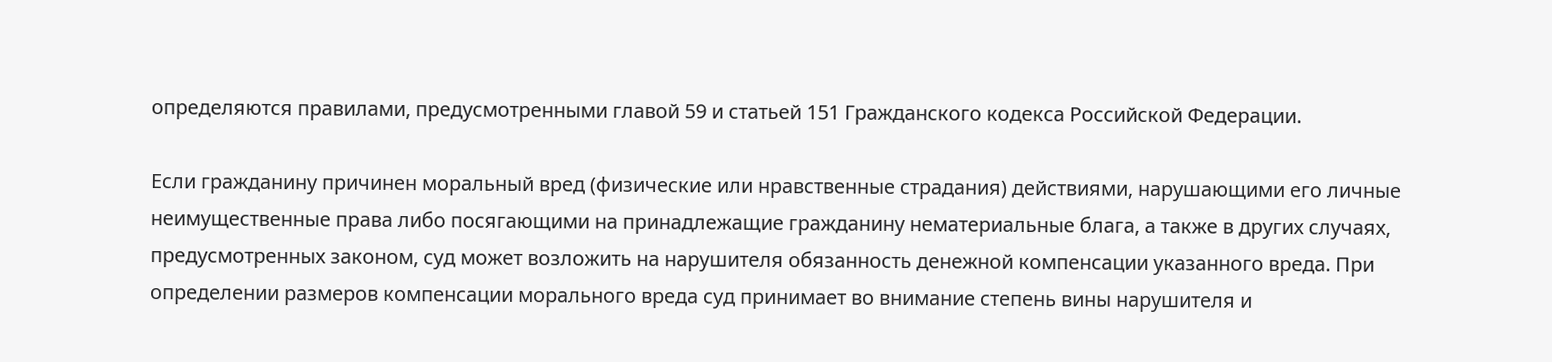определяются правилами, предусмотренными главой 59 и статьей 151 Гражданского кодекса Российской Федерации.

Если гражданину причинен моральный вред (физические или нравственные страдания) действиями, нарушающими его личные неимущественные права либо посягающими на принадлежащие гражданину нематериальные блага, а также в других случаях, предусмотренных законом, суд может возложить на нарушителя обязанность денежной компенсации указанного вреда. При определении размеров компенсации морального вреда суд принимает во внимание степень вины нарушителя и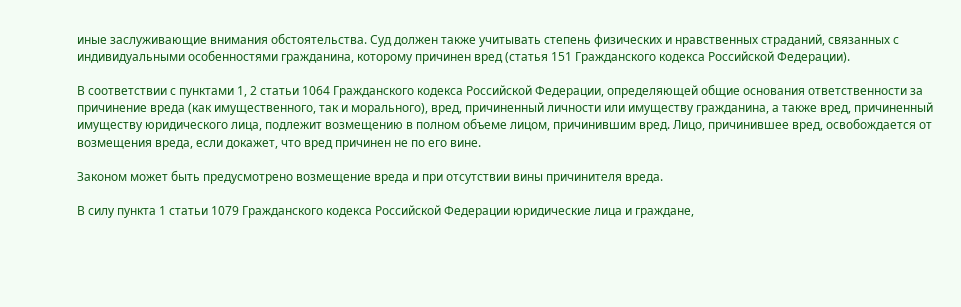иные заслуживающие внимания обстоятельства. Суд должен также учитывать степень физических и нравственных страданий, связанных с индивидуальными особенностями гражданина, которому причинен вред (статья 151 Гражданского кодекса Российской Федерации).

В соответствии с пунктами 1, 2 статьи 1064 Гражданского кодекса Российской Федерации, определяющей общие основания ответственности за причинение вреда (как имущественного, так и морального), вред, причиненный личности или имуществу гражданина, а также вред, причиненный имуществу юридического лица, подлежит возмещению в полном объеме лицом, причинившим вред. Лицо, причинившее вред, освобождается от возмещения вреда, если докажет, что вред причинен не по его вине.

Законом может быть предусмотрено возмещение вреда и при отсутствии вины причинителя вреда.

В силу пункта 1 статьи 1079 Гражданского кодекса Российской Федерации юридические лица и граждане,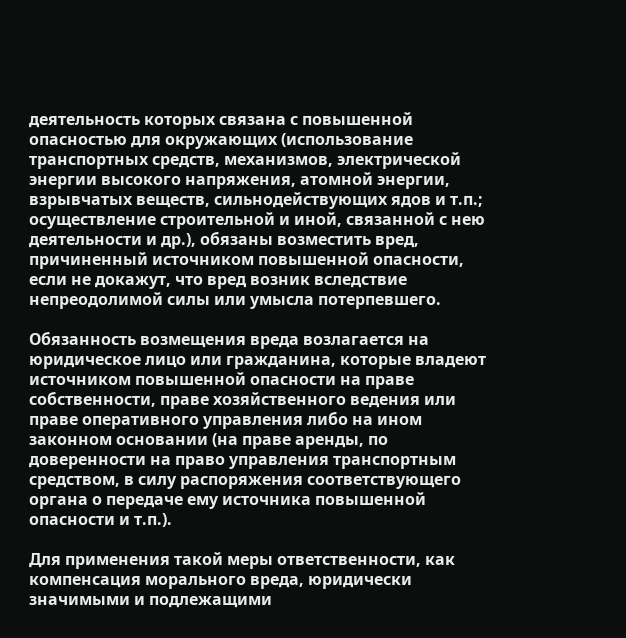деятельность которых связана с повышенной опасностью для окружающих (использование транспортных средств, механизмов, электрической энергии высокого напряжения, атомной энергии, взрывчатых веществ, сильнодействующих ядов и т.п.; осуществление строительной и иной, связанной с нею деятельности и др.), обязаны возместить вред, причиненный источником повышенной опасности, если не докажут, что вред возник вследствие непреодолимой силы или умысла потерпевшего.

Обязанность возмещения вреда возлагается на юридическое лицо или гражданина, которые владеют источником повышенной опасности на праве собственности, праве хозяйственного ведения или праве оперативного управления либо на ином законном основании (на праве аренды, по доверенности на право управления транспортным средством, в силу распоряжения соответствующего органа о передаче ему источника повышенной опасности и т.п.).

Для применения такой меры ответственности, как компенсация морального вреда, юридически значимыми и подлежащими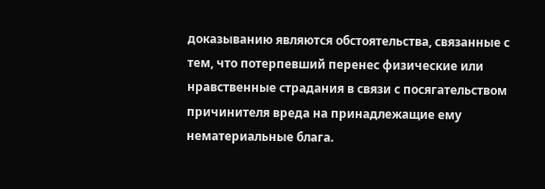доказыванию являются обстоятельства, связанные с тем, что потерпевший перенес физические или нравственные страдания в связи с посягательством причинителя вреда на принадлежащие ему нематериальные блага.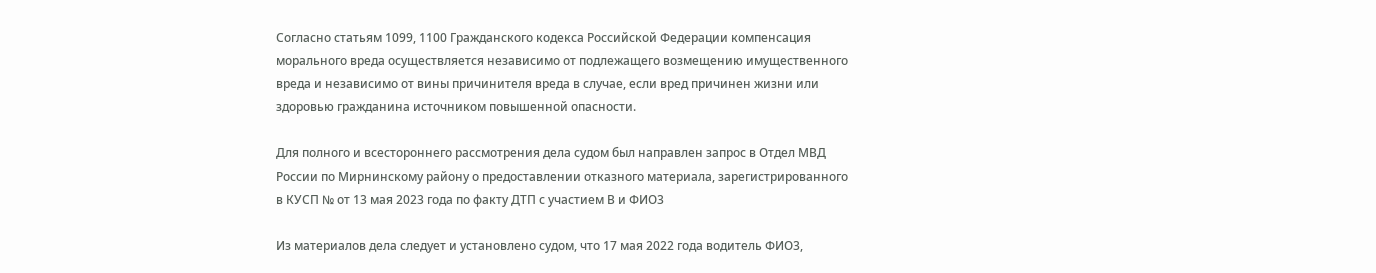Согласно статьям 1099, 1100 Гражданского кодекса Российской Федерации компенсация морального вреда осуществляется независимо от подлежащего возмещению имущественного вреда и независимо от вины причинителя вреда в случае, если вред причинен жизни или здоровью гражданина источником повышенной опасности.

Для полного и всестороннего рассмотрения дела судом был направлен запрос в Отдел МВД России по Мирнинскому району о предоставлении отказного материала, зарегистрированного в КУСП № от 13 мая 2023 года по факту ДТП с участием В и ФИО3

Из материалов дела следует и установлено судом, что 17 мая 2022 года водитель ФИО3,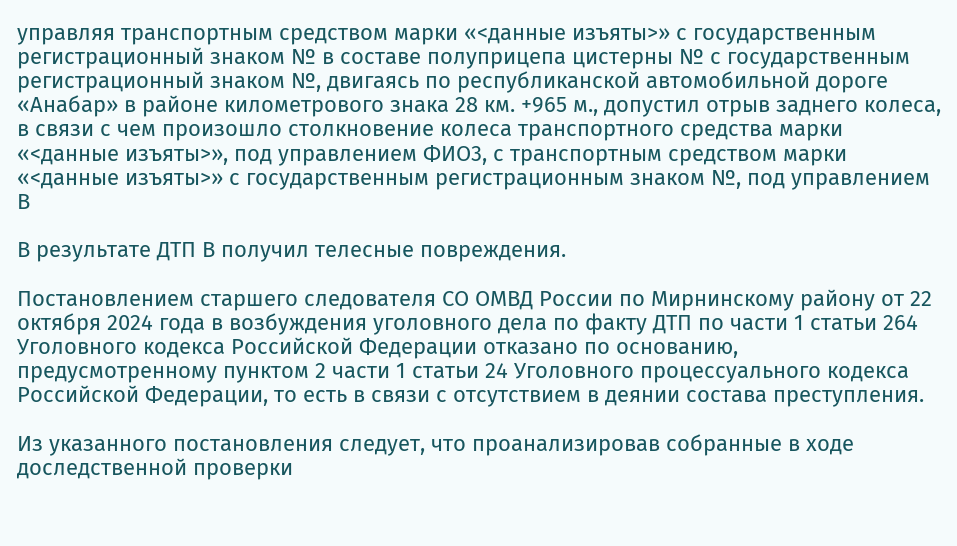управляя транспортным средством марки «<данные изъяты>» с государственным регистрационный знаком № в составе полуприцепа цистерны № с государственным регистрационный знаком №, двигаясь по республиканской автомобильной дороге «Анабар» в районе километрового знака 28 км. +965 м., допустил отрыв заднего колеса, в связи с чем произошло столкновение колеса транспортного средства марки «<данные изъяты>», под управлением ФИО3, с транспортным средством марки «<данные изъяты>» с государственным регистрационным знаком №, под управлением В

В результате ДТП В получил телесные повреждения.

Постановлением старшего следователя СО ОМВД России по Мирнинскому району от 22 октября 2024 года в возбуждения уголовного дела по факту ДТП по части 1 статьи 264 Уголовного кодекса Российской Федерации отказано по основанию, предусмотренному пунктом 2 части 1 статьи 24 Уголовного процессуального кодекса Российской Федерации, то есть в связи с отсутствием в деянии состава преступления.

Из указанного постановления следует, что проанализировав собранные в ходе доследственной проверки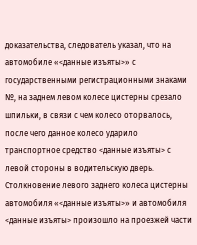доказательства, следователь указал, что на автомобиле «<данные изъяты>» с государственными регистрационными знаками №, на заднем левом колесе цистерны срезало шпильки, в связи с чем колесо оторвалось, после чего данное колесо ударило транспортное средство <данные изъяты> с левой стороны в водительскую дверь. Столкновение левого заднего колеса цистерны автомобиля «<данные изъяты>» и автомобиля <данные изъяты> произошло на проезжей части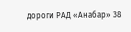дороги РАД «Анабар» 38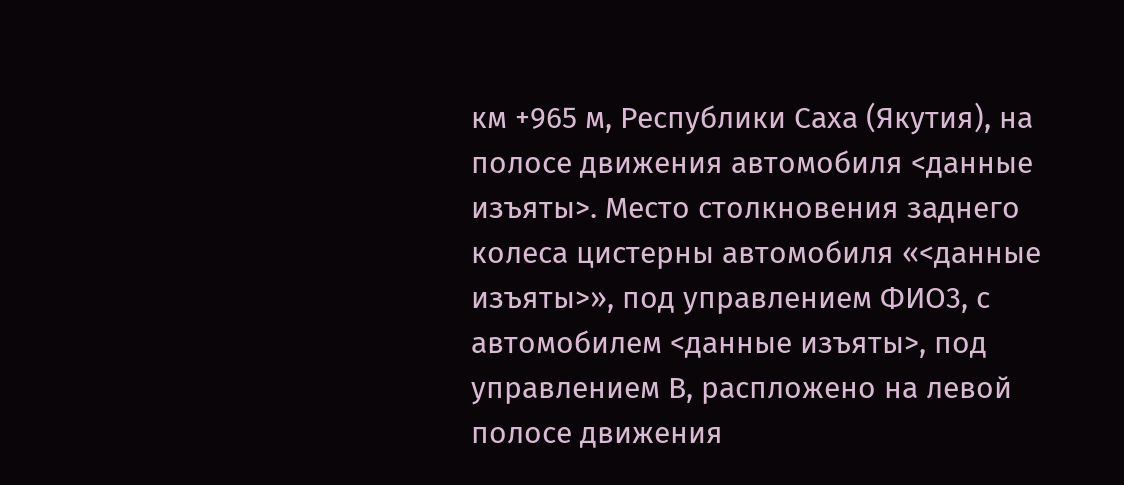км +965 м, Республики Саха (Якутия), на полосе движения автомобиля <данные изъяты>. Место столкновения заднего колеса цистерны автомобиля «<данные изъяты>», под управлением ФИО3, с автомобилем <данные изъяты>, под управлением В, распложено на левой полосе движения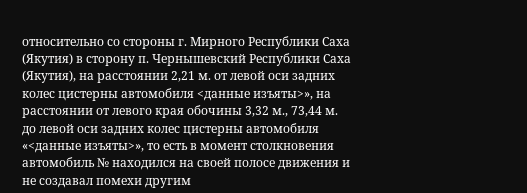относительно со стороны г. Мирного Республики Саха (Якутия) в сторону п. Чернышевский Республики Саха (Якутия), на расстоянии 2,21 м. от левой оси задних колес цистерны автомобиля <данные изъяты>», на расстоянии от левого края обочины 3,32 м., 73,44 м. до левой оси задних колес цистерны автомобиля «<данные изъяты>», то есть в момент столкновения автомобиль № находился на своей полосе движения и не создавал помехи другим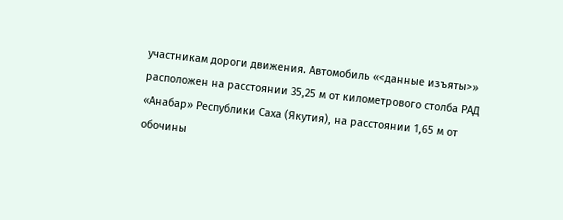участникам дороги движения. Автомобиль «<данные изъяты>» расположен на расстоянии 35,25 м от километрового столба РАД «Анабар» Республики Саха (Якутия), на расстоянии 1,65 м от обочины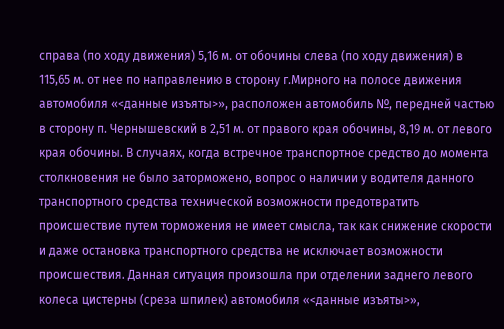справа (по ходу движения) 5,16 м. от обочины слева (по ходу движения) в 115,65 м. от нее по направлению в сторону г.Мирного на полосе движения автомобиля «<данные изъяты>», расположен автомобиль №, передней частью в сторону п. Чернышевский в 2,51 м. от правого края обочины, 8,19 м. от левого края обочины. В случаях, когда встречное транспортное средство до момента столкновения не было заторможено, вопрос о наличии у водителя данного транспортного средства технической возможности предотвратить происшествие путем торможения не имеет смысла, так как снижение скорости и даже остановка транспортного средства не исключает возможности происшествия. Данная ситуация произошла при отделении заднего левого колеса цистерны (среза шпилек) автомобиля «<данные изъяты>»,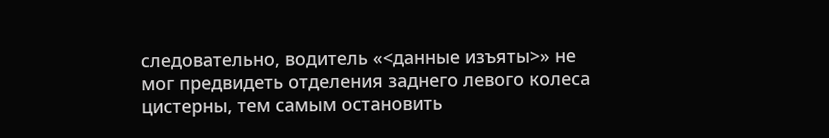следовательно, водитель «<данные изъяты>» не мог предвидеть отделения заднего левого колеса цистерны, тем самым остановить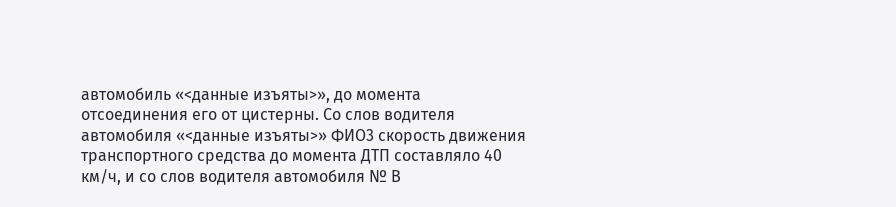автомобиль «<данные изъяты>», до момента отсоединения его от цистерны. Со слов водителя автомобиля «<данные изъяты>» ФИО3 скорость движения транспортного средства до момента ДТП составляло 40 км/ч, и со слов водителя автомобиля № В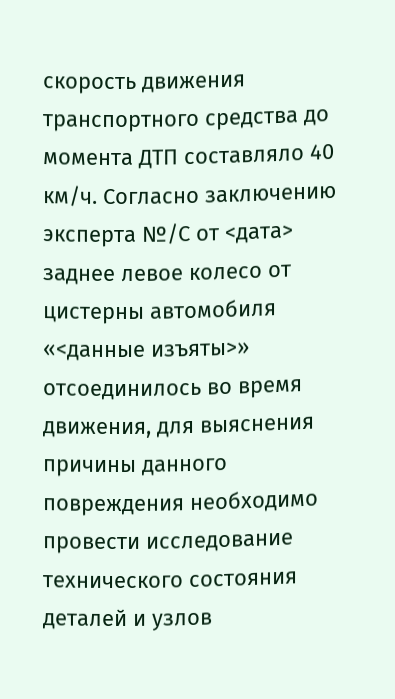скорость движения транспортного средства до момента ДТП составляло 40 км/ч. Согласно заключению эксперта №/С от <дата> заднее левое колесо от цистерны автомобиля «<данные изъяты>» отсоединилось во время движения, для выяснения причины данного повреждения необходимо провести исследование технического состояния деталей и узлов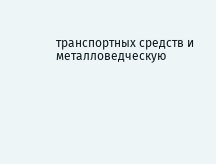транспортных средств и металловедческую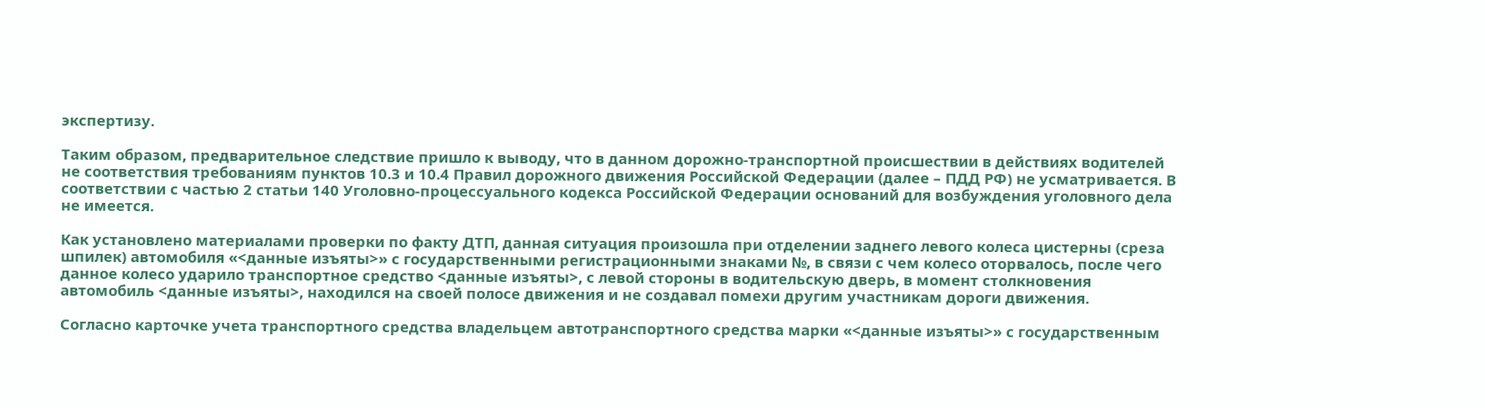экспертизу.

Таким образом, предварительное следствие пришло к выводу, что в данном дорожно-транспортной происшествии в действиях водителей не соответствия требованиям пунктов 10.3 и 10.4 Правил дорожного движения Российской Федерации (далее – ПДД РФ) не усматривается. В соответствии с частью 2 статьи 140 Уголовно-процессуального кодекса Российской Федерации оснований для возбуждения уголовного дела не имеется.

Как установлено материалами проверки по факту ДТП, данная ситуация произошла при отделении заднего левого колеса цистерны (среза шпилек) автомобиля «<данные изъяты>» с государственными регистрационными знаками №, в связи с чем колесо оторвалось, после чего данное колесо ударило транспортное средство <данные изъяты>, с левой стороны в водительскую дверь, в момент столкновения автомобиль <данные изъяты>, находился на своей полосе движения и не создавал помехи другим участникам дороги движения.

Согласно карточке учета транспортного средства владельцем автотранспортного средства марки «<данные изъяты>» с государственным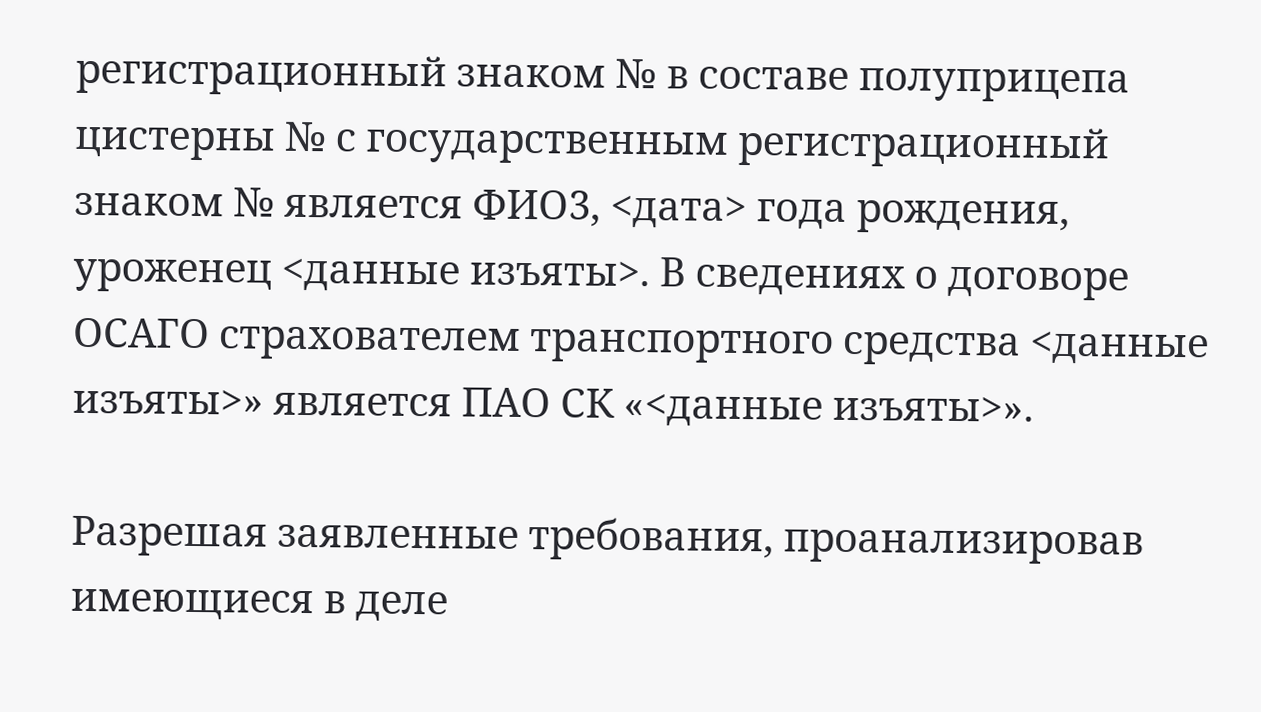регистрационный знаком № в составе полуприцепа цистерны № с государственным регистрационный знаком № является ФИО3, <дата> года рождения, уроженец <данные изъяты>. В сведениях о договоре ОСАГО страхователем транспортного средства <данные изъяты>» является ПАО СК «<данные изъяты>».

Разрешая заявленные требования, проанализировав имеющиеся в деле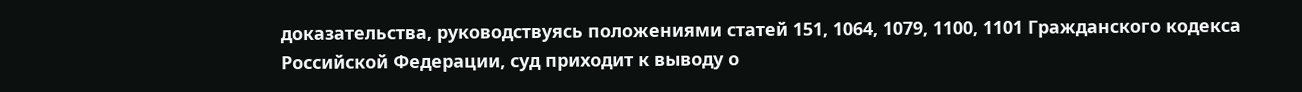доказательства, руководствуясь положениями статей 151, 1064, 1079, 1100, 1101 Гражданского кодекса Российской Федерации, суд приходит к выводу о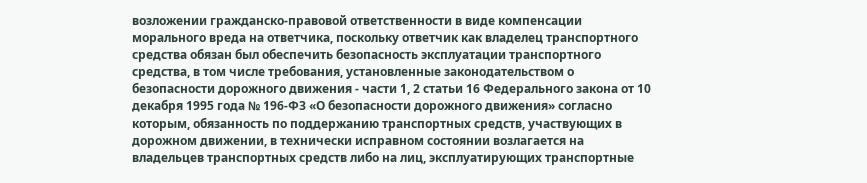возложении гражданско-правовой ответственности в виде компенсации морального вреда на ответчика, поскольку ответчик как владелец транспортного средства обязан был обеспечить безопасность эксплуатации транспортного средства, в том числе требования, установленные законодательством о безопасности дорожного движения - части 1, 2 статьи 16 Федерального закона от 10 декабря 1995 года № 196-ФЗ «О безопасности дорожного движения» согласно которым, обязанность по поддержанию транспортных средств, участвующих в дорожном движении, в технически исправном состоянии возлагается на владельцев транспортных средств либо на лиц, эксплуатирующих транспортные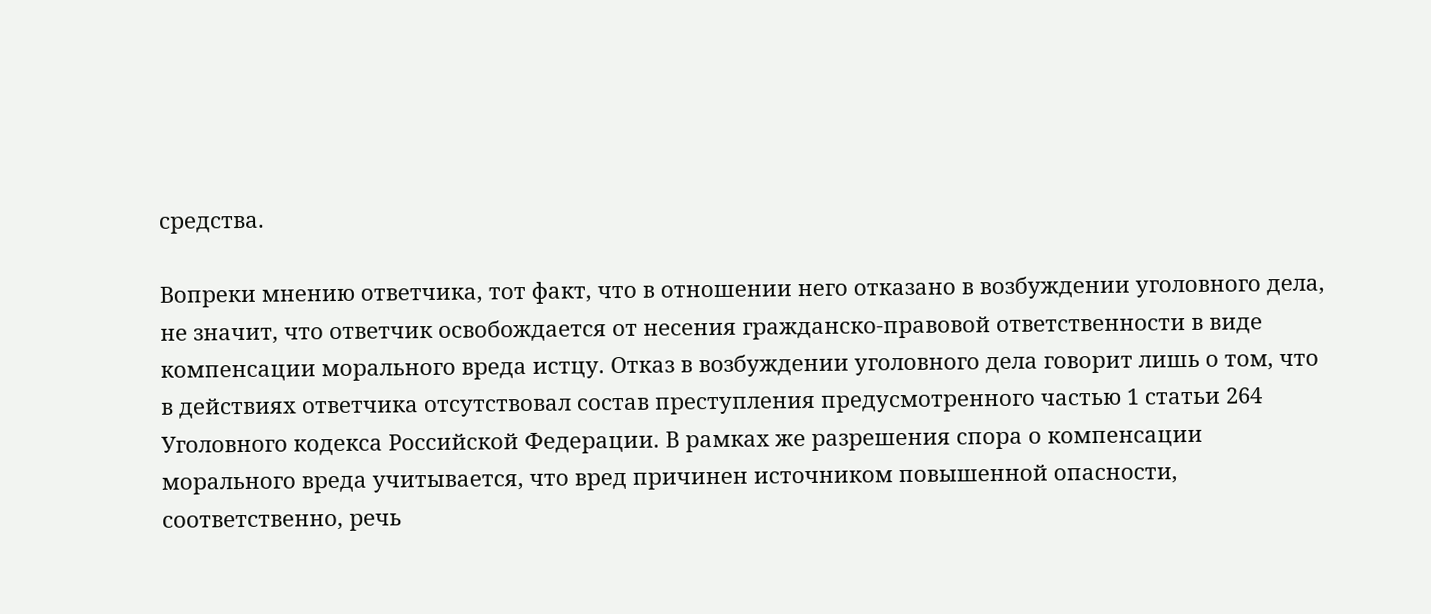средства.

Вопреки мнению ответчика, тот факт, что в отношении него отказано в возбуждении уголовного дела, не значит, что ответчик освобождается от несения гражданско-правовой ответственности в виде компенсации морального вреда истцу. Отказ в возбуждении уголовного дела говорит лишь о том, что в действиях ответчика отсутствовал состав преступления предусмотренного частью 1 статьи 264 Уголовного кодекса Российской Федерации. В рамках же разрешения спора о компенсации морального вреда учитывается, что вред причинен источником повышенной опасности, соответственно, речь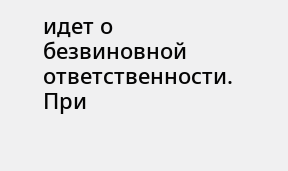идет о безвиновной ответственности. При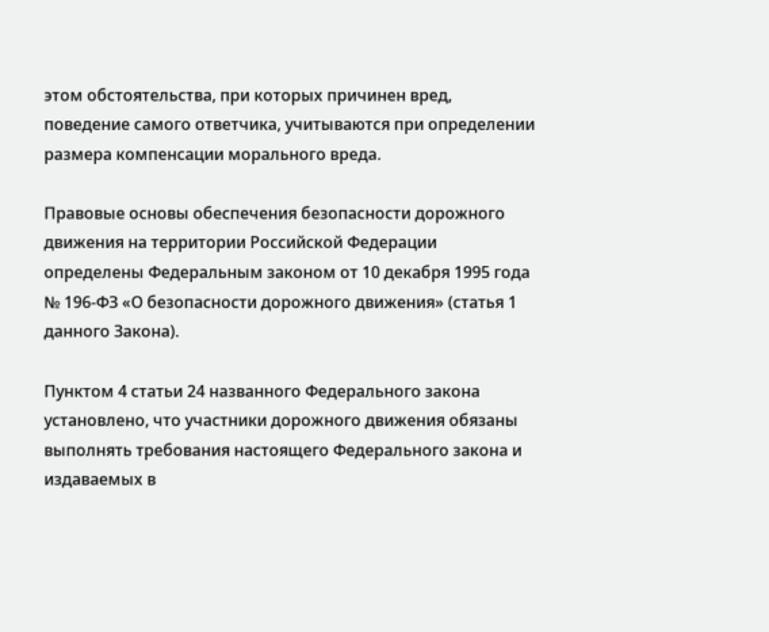этом обстоятельства, при которых причинен вред, поведение самого ответчика, учитываются при определении размера компенсации морального вреда.

Правовые основы обеспечения безопасности дорожного движения на территории Российской Федерации определены Федеральным законом от 10 декабря 1995 года № 196-ФЗ «О безопасности дорожного движения» (статья 1 данного Закона).

Пунктом 4 статьи 24 названного Федерального закона установлено, что участники дорожного движения обязаны выполнять требования настоящего Федерального закона и издаваемых в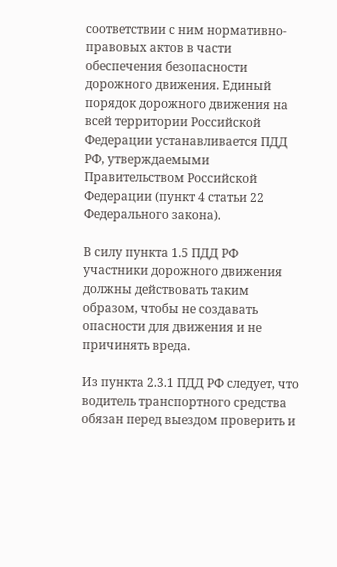соответствии с ним нормативно-правовых актов в части обеспечения безопасности дорожного движения. Единый порядок дорожного движения на всей территории Российской Федерации устанавливается ПДД РФ, утверждаемыми Правительством Российской Федерации (пункт 4 статьи 22 Федерального закона).

В силу пункта 1.5 ПДД РФ участники дорожного движения должны действовать таким образом, чтобы не создавать опасности для движения и не причинять вреда.

Из пункта 2.3.1 ПДД РФ следует, что водитель транспортного средства обязан перед выездом проверить и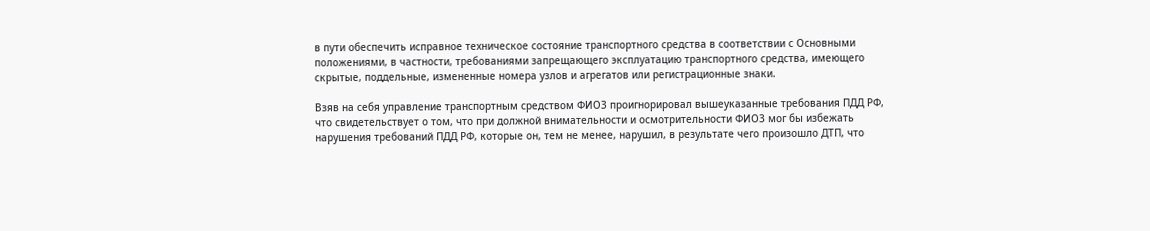в пути обеспечить исправное техническое состояние транспортного средства в соответствии с Основными положениями, в частности, требованиями запрещающего эксплуатацию транспортного средства, имеющего скрытые, поддельные, измененные номера узлов и агрегатов или регистрационные знаки.

Взяв на себя управление транспортным средством ФИО3 проигнорировал вышеуказанные требования ПДД РФ, что свидетельствует о том, что при должной внимательности и осмотрительности ФИО3 мог бы избежать нарушения требований ПДД РФ, которые он, тем не менее, нарушил, в результате чего произошло ДТП, что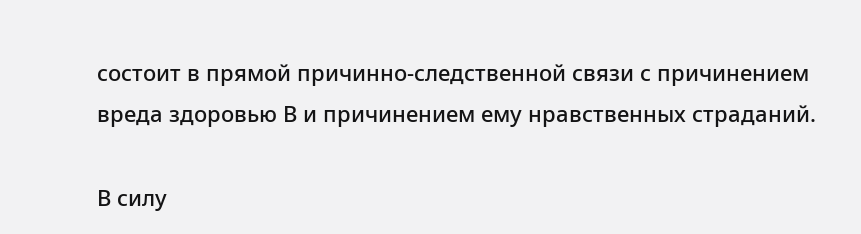состоит в прямой причинно-следственной связи с причинением вреда здоровью В и причинением ему нравственных страданий.

В силу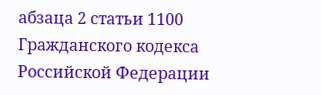абзаца 2 статьи 1100 Гражданского кодекса Российской Федерации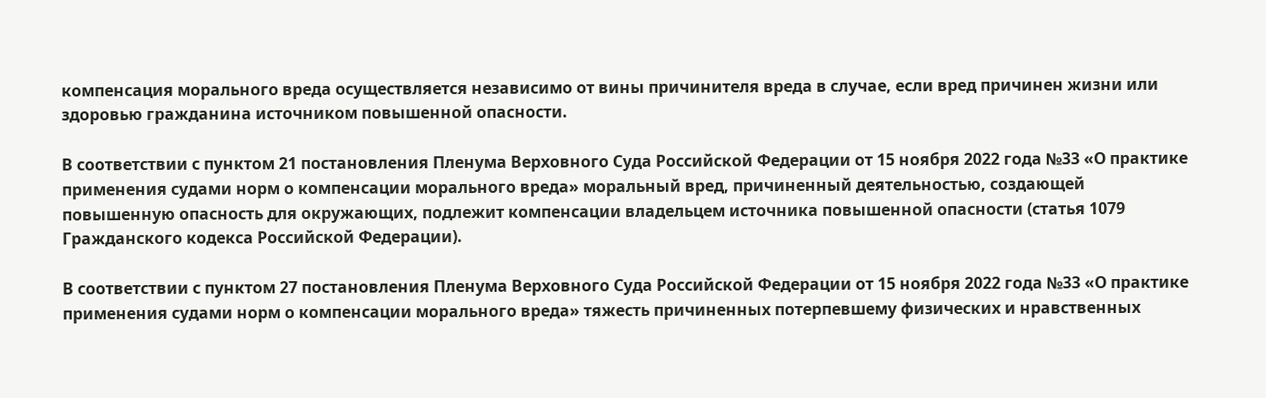компенсация морального вреда осуществляется независимо от вины причинителя вреда в случае, если вред причинен жизни или здоровью гражданина источником повышенной опасности.

В соответствии с пунктом 21 постановления Пленума Верховного Суда Российской Федерации от 15 ноября 2022 года №33 «О практике применения судами норм о компенсации морального вреда» моральный вред, причиненный деятельностью, создающей повышенную опасность для окружающих, подлежит компенсации владельцем источника повышенной опасности (статья 1079 Гражданского кодекса Российской Федерации).

В соответствии с пунктом 27 постановления Пленума Верховного Суда Российской Федерации от 15 ноября 2022 года №33 «О практике применения судами норм о компенсации морального вреда» тяжесть причиненных потерпевшему физических и нравственных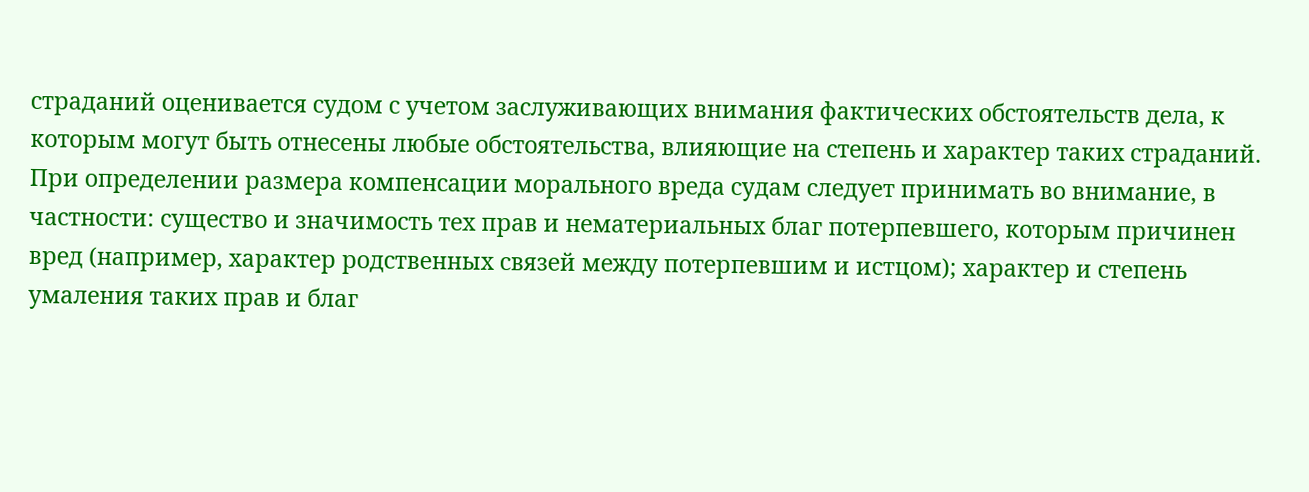страданий оценивается судом с учетом заслуживающих внимания фактических обстоятельств дела, к которым могут быть отнесены любые обстоятельства, влияющие на степень и характер таких страданий. При определении размера компенсации морального вреда судам следует принимать во внимание, в частности: существо и значимость тех прав и нематериальных благ потерпевшего, которым причинен вред (например, характер родственных связей между потерпевшим и истцом); характер и степень умаления таких прав и благ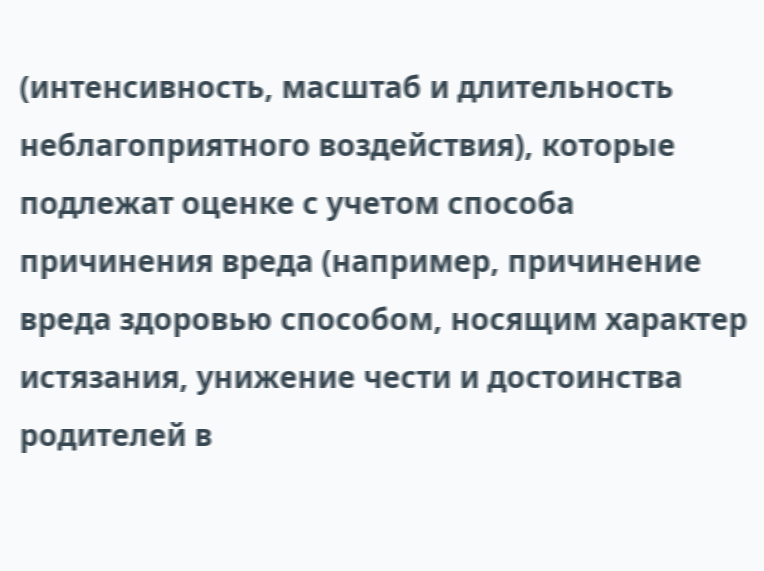(интенсивность, масштаб и длительность неблагоприятного воздействия), которые подлежат оценке с учетом способа причинения вреда (например, причинение вреда здоровью способом, носящим характер истязания, унижение чести и достоинства родителей в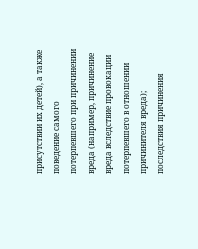присутствии их детей), а также поведение самого потерпевшего при причинении вреда (например, причинение вреда вследствие провокации потерпевшего в отношении причинителя вреда); последствия причинения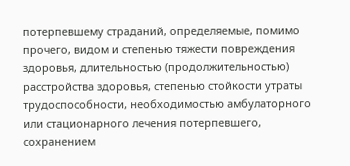потерпевшему страданий, определяемые, помимо прочего, видом и степенью тяжести повреждения здоровья, длительностью (продолжительностью) расстройства здоровья, степенью стойкости утраты трудоспособности, необходимостью амбулаторного или стационарного лечения потерпевшего, сохранением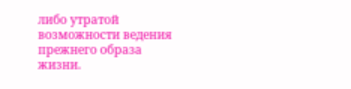либо утратой возможности ведения прежнего образа жизни.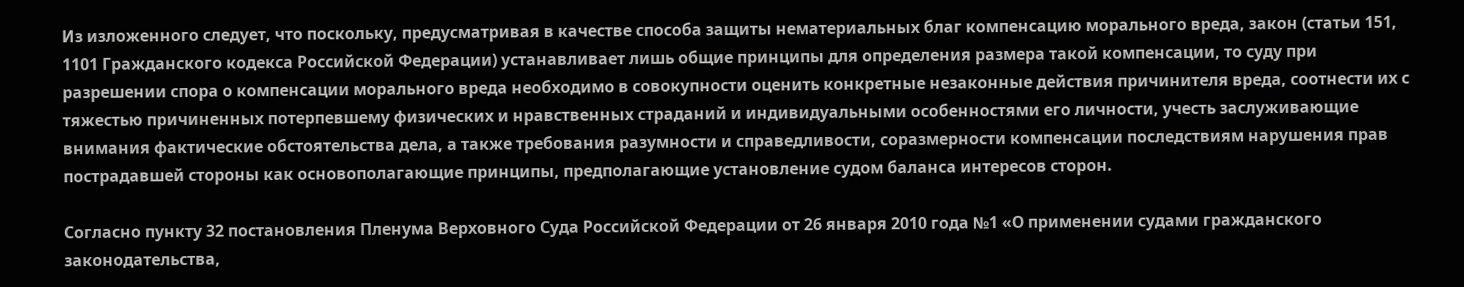Из изложенного следует, что поскольку, предусматривая в качестве способа защиты нематериальных благ компенсацию морального вреда, закон (статьи 151, 1101 Гражданского кодекса Российской Федерации) устанавливает лишь общие принципы для определения размера такой компенсации, то суду при разрешении спора о компенсации морального вреда необходимо в совокупности оценить конкретные незаконные действия причинителя вреда, соотнести их с тяжестью причиненных потерпевшему физических и нравственных страданий и индивидуальными особенностями его личности, учесть заслуживающие внимания фактические обстоятельства дела, а также требования разумности и справедливости, соразмерности компенсации последствиям нарушения прав пострадавшей стороны как основополагающие принципы, предполагающие установление судом баланса интересов сторон.

Согласно пункту 32 постановления Пленума Верховного Суда Российской Федерации от 26 января 2010 года №1 «О применении судами гражданского законодательства,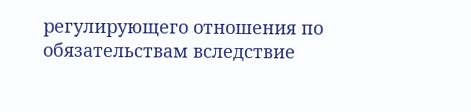регулирующего отношения по обязательствам вследствие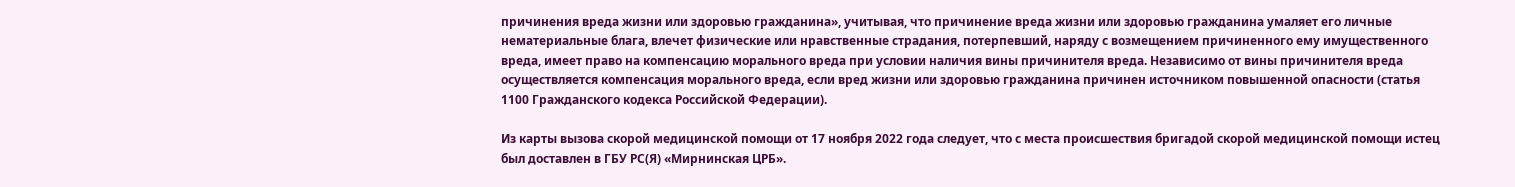причинения вреда жизни или здоровью гражданина», учитывая, что причинение вреда жизни или здоровью гражданина умаляет его личные нематериальные блага, влечет физические или нравственные страдания, потерпевший, наряду с возмещением причиненного ему имущественного вреда, имеет право на компенсацию морального вреда при условии наличия вины причинителя вреда. Независимо от вины причинителя вреда осуществляется компенсация морального вреда, если вред жизни или здоровью гражданина причинен источником повышенной опасности (статья 1100 Гражданского кодекса Российской Федерации).

Из карты вызова скорой медицинской помощи от 17 ноября 2022 года следует, что с места происшествия бригадой скорой медицинской помощи истец был доставлен в ГБУ РС(Я) «Мирнинская ЦРБ».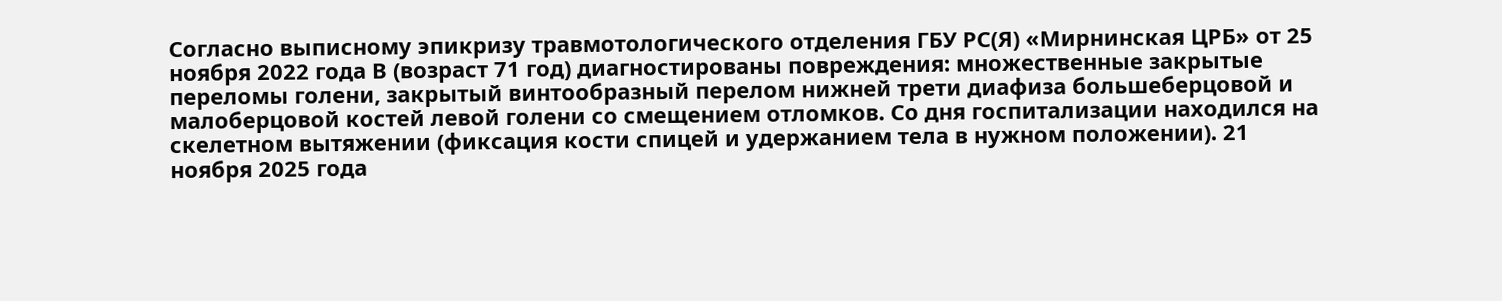Согласно выписному эпикризу травмотологического отделения ГБУ РС(Я) «Мирнинская ЦРБ» от 25 ноября 2022 года В (возраст 71 год) диагностированы повреждения: множественные закрытые переломы голени, закрытый винтообразный перелом нижней трети диафиза большеберцовой и малоберцовой костей левой голени со смещением отломков. Со дня госпитализации находился на скелетном вытяжении (фиксация кости спицей и удержанием тела в нужном положении). 21 ноября 2025 года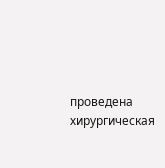проведена хирургическая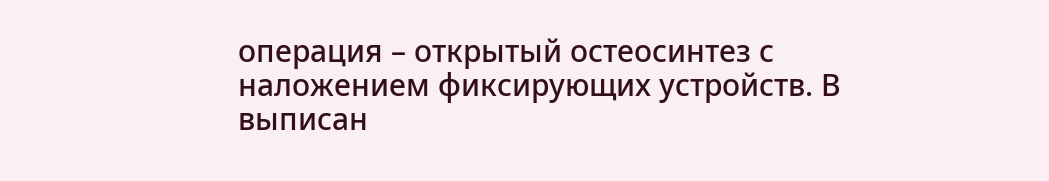операция – открытый остеосинтез с наложением фиксирующих устройств. В выписан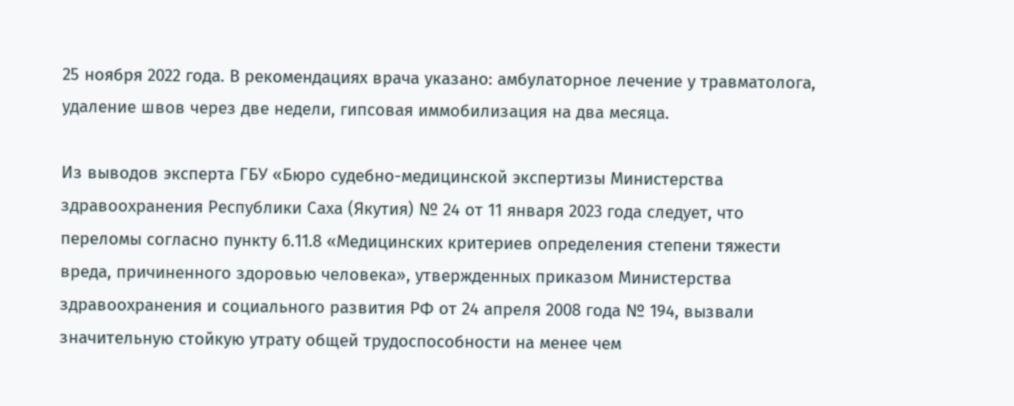25 ноября 2022 года. В рекомендациях врача указано: амбулаторное лечение у травматолога, удаление швов через две недели, гипсовая иммобилизация на два месяца.

Из выводов эксперта ГБУ «Бюро судебно-медицинской экспертизы Министерства здравоохранения Республики Саха (Якутия) № 24 от 11 января 2023 года следует, что переломы согласно пункту 6.11.8 «Медицинских критериев определения степени тяжести вреда, причиненного здоровью человека», утвержденных приказом Министерства здравоохранения и социального развития РФ от 24 апреля 2008 года № 194, вызвали значительную стойкую утрату общей трудоспособности на менее чем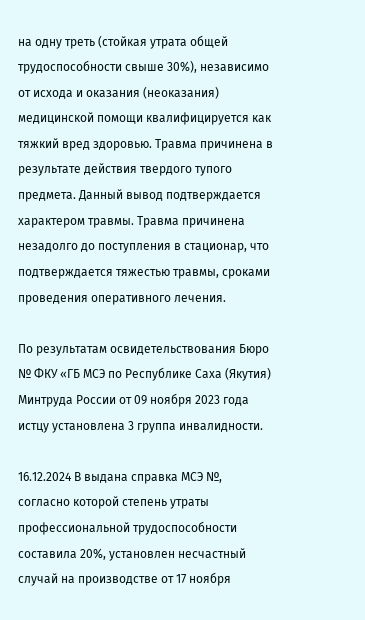на одну треть (стойкая утрата общей трудоспособности свыше 30%), независимо от исхода и оказания (неоказания) медицинской помощи квалифицируется как тяжкий вред здоровью. Травма причинена в результате действия твердого тупого предмета. Данный вывод подтверждается характером травмы. Травма причинена незадолго до поступления в стационар, что подтверждается тяжестью травмы, сроками проведения оперативного лечения.

По результатам освидетельствования Бюро № ФКУ «ГБ МСЭ по Республике Саха (Якутия) Минтруда России от 09 ноября 2023 года истцу установлена 3 группа инвалидности.

16.12.2024 В выдана справка МСЭ №, согласно которой степень утраты профессиональной трудоспособности составила 20%, установлен несчастный случай на производстве от 17 ноября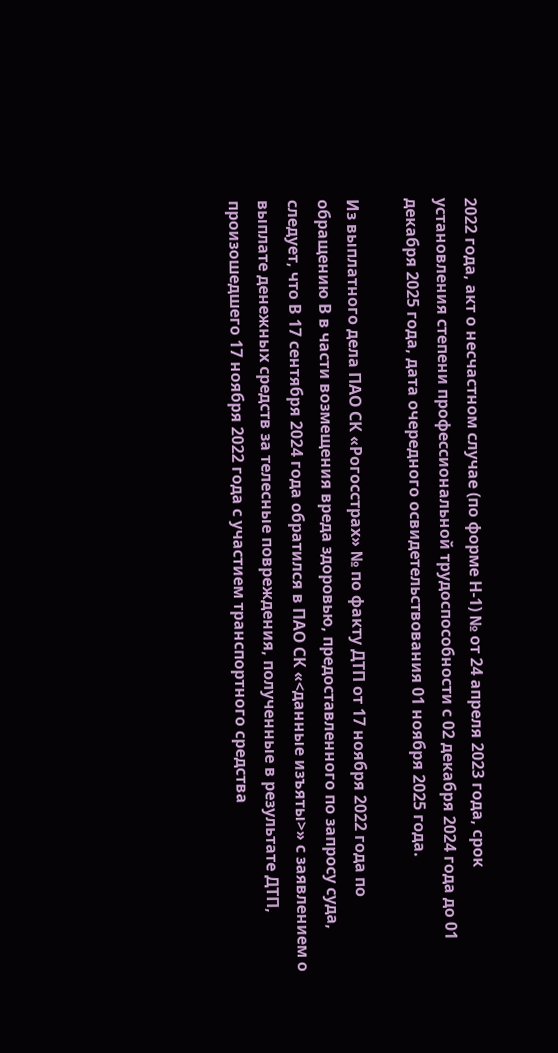2022 года, акт о несчастном случае (по форме Н-1) № от 24 апреля 2023 года, срок установления степени профессиональной трудоспособности с 02 декабря 2024 года до 01 декабря 2025 года, дата очередного освидетельствования 01 ноября 2025 года.

Из выплатного дела ПАО СК «Рогосстрах» № по факту ДТП от 17 ноября 2022 года по обращению В в части возмещения вреда здоровью, предоставленного по запросу суда, следует, что В 17 сентября 2024 года обратился в ПАО СК «<данные изъяты>» с заявлением о выплате денежных средств за телесные повреждения, полученные в результате ДТП, произошедшего 17 ноября 2022 года с участием транспортного средства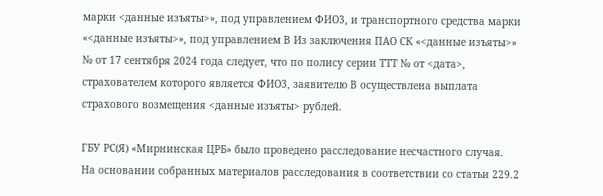марки <данные изъяты>», под управлением ФИО3, и транспортного средства марки «<данные изъяты>», под управлением В Из заключения ПАО СК «<данные изъяты>» № от 17 сентября 2024 года следует, что по полису серии ТТТ № от <дата>, страхователем которого является ФИО3, заявителю В осуществлена выплата страхового возмещения <данные изъяты> рублей.

ГБУ РС(Я) «Мирнинская ЦРБ» было проведено расследование несчастного случая. На основании собранных материалов расследования в соответствии со статьи 229.2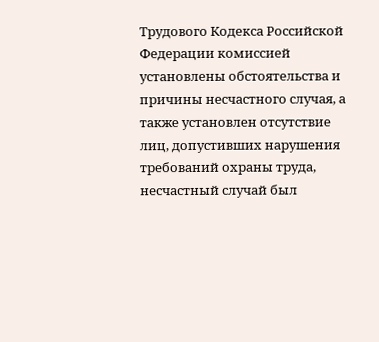Трудового Кодекса Российской Федерации комиссией установлены обстоятельства и причины несчастного случая, а также установлен отсутствие лиц, допустивших нарушения требований охраны труда, несчастный случай был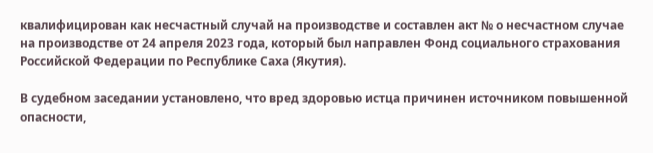квалифицирован как несчастный случай на производстве и составлен акт № о несчастном случае на производстве от 24 апреля 2023 года, который был направлен Фонд социального страхования Российской Федерации по Республике Саха (Якутия).

В судебном заседании установлено, что вред здоровью истца причинен источником повышенной опасности,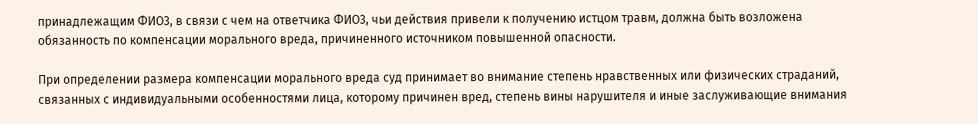принадлежащим ФИО3, в связи с чем на ответчика ФИО3, чьи действия привели к получению истцом травм, должна быть возложена обязанность по компенсации морального вреда, причиненного источником повышенной опасности.

При определении размера компенсации морального вреда суд принимает во внимание степень нравственных или физических страданий, связанных с индивидуальными особенностями лица, которому причинен вред, степень вины нарушителя и иные заслуживающие внимания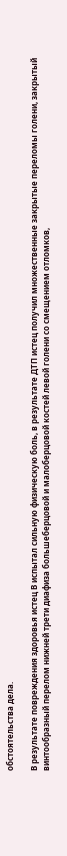обстоятельства дела.

В результате повреждения здоровья истец В испытал сильную физическую боль, в результате ДТП истец получил множественные закрытые переломы голени, закрытый винтообразный перелом нижней трети диафиза большеберцовой и малоберцовой костей левой голени со смещением отломков,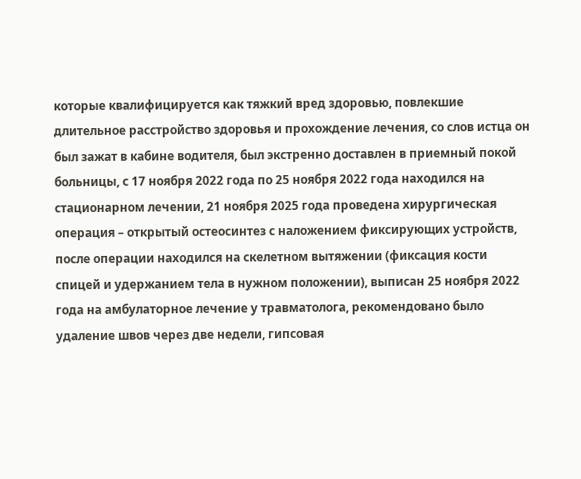которые квалифицируется как тяжкий вред здоровью, повлекшие длительное расстройство здоровья и прохождение лечения, со слов истца он был зажат в кабине водителя, был экстренно доставлен в приемный покой больницы, с 17 ноября 2022 года по 25 ноября 2022 года находился на стационарном лечении, 21 ноября 2025 года проведена хирургическая операция – открытый остеосинтез с наложением фиксирующих устройств, после операции находился на скелетном вытяжении (фиксация кости спицей и удержанием тела в нужном положении), выписан 25 ноября 2022 года на амбулаторное лечение у травматолога, рекомендовано было удаление швов через две недели, гипсовая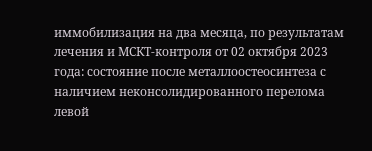иммобилизация на два месяца, по результатам лечения и МСКТ-контроля от 02 октября 2023 года: состояние после металлоостеосинтеза с наличием неконсолидированного перелома левой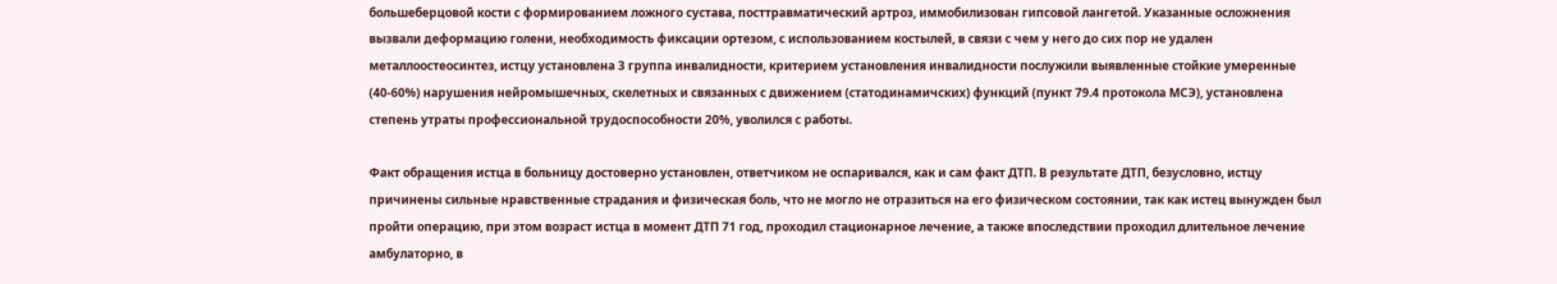большеберцовой кости с формированием ложного сустава, посттравматический артроз, иммобилизован гипсовой лангетой. Указанные осложнения вызвали деформацию голени, необходимость фиксации ортезом, с использованием костылей, в связи с чем у него до сих пор не удален металлоостеосинтез, истцу установлена 3 группа инвалидности, критерием установления инвалидности послужили выявленные стойкие умеренные (40-60%) нарушения нейромышечных, скелетных и связанных с движением (статодинамичских) функций (пункт 79.4 протокола МСЭ), установлена степень утраты профессиональной трудоспособности 20%, уволился с работы.

Факт обращения истца в больницу достоверно установлен, ответчиком не оспаривался, как и сам факт ДТП. В результате ДТП, безусловно, истцу причинены сильные нравственные страдания и физическая боль, что не могло не отразиться на его физическом состоянии, так как истец вынужден был пройти операцию, при этом возраст истца в момент ДТП 71 год, проходил стационарное лечение, а также впоследствии проходил длительное лечение амбулаторно, в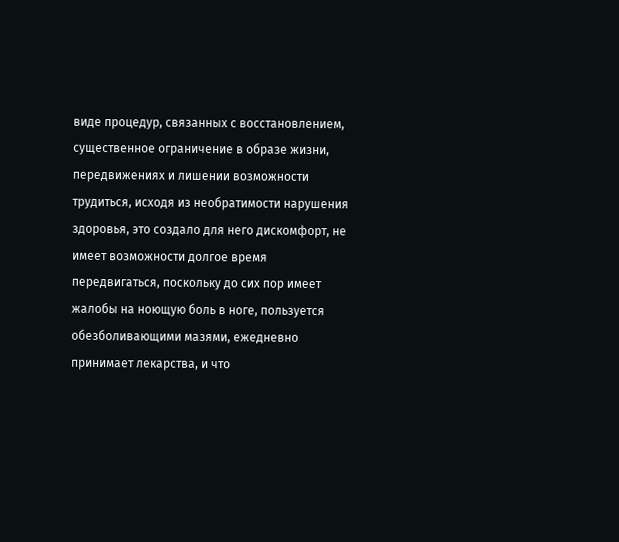виде процедур, связанных с восстановлением, существенное ограничение в образе жизни, передвижениях и лишении возможности трудиться, исходя из необратимости нарушения здоровья, это создало для него дискомфорт, не имеет возможности долгое время передвигаться, поскольку до сих пор имеет жалобы на ноющую боль в ноге, пользуется обезболивающими мазями, ежедневно принимает лекарства, и что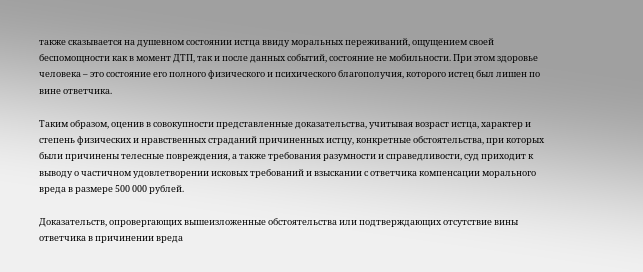также сказывается на душевном состоянии истца ввиду моральных переживаний, ощущением своей беспомощности как в момент ДТП, так и после данных событий, состояние не мобильности. При этом здоровье человека – это состояние его полного физического и психического благополучия, которого истец был лишен по вине ответчика.

Таким образом, оценив в совокупности представленные доказательства, учитывая возраст истца, характер и степень физических и нравственных страданий причиненных истцу, конкретные обстоятельства, при которых были причинены телесные повреждения, а также требования разумности и справедливости, суд приходит к выводу о частичном удовлетворении исковых требований и взыскании с ответчика компенсации морального вреда в размере 500 000 рублей.

Доказательств, опровергающих вышеизложенные обстоятельства или подтверждающих отсутствие вины ответчика в причинении вреда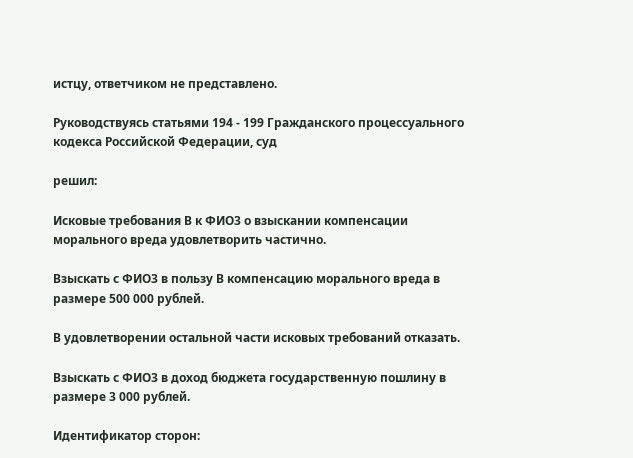истцу, ответчиком не представлено.

Руководствуясь статьями 194 - 199 Гражданского процессуального кодекса Российской Федерации, суд

решил:

Исковые требования В к ФИО3 о взыскании компенсации морального вреда удовлетворить частично.

Взыскать с ФИО3 в пользу В компенсацию морального вреда в размере 500 000 рублей.

В удовлетворении остальной части исковых требований отказать.

Взыскать с ФИО3 в доход бюджета государственную пошлину в размере 3 000 рублей.

Идентификатор сторон: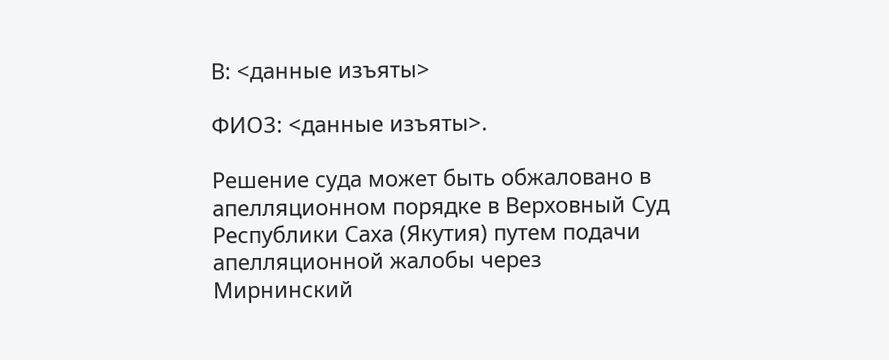В: <данные изъяты>

ФИО3: <данные изъяты>.

Решение суда может быть обжаловано в апелляционном порядке в Верховный Суд Республики Саха (Якутия) путем подачи апелляционной жалобы через Мирнинский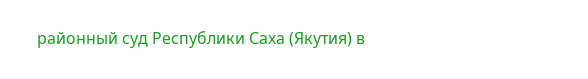районный суд Республики Саха (Якутия) в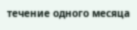течение одного месяца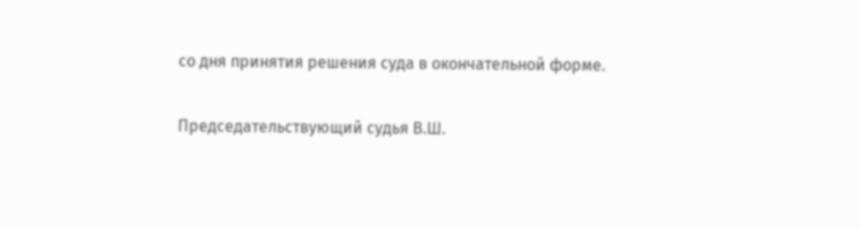со дня принятия решения суда в окончательной форме.

Председательствующий судья В.Ш.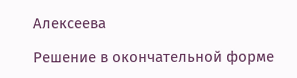Алексеева

Решение в окончательной форме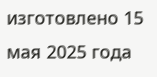изготовлено 15 мая 2025 года